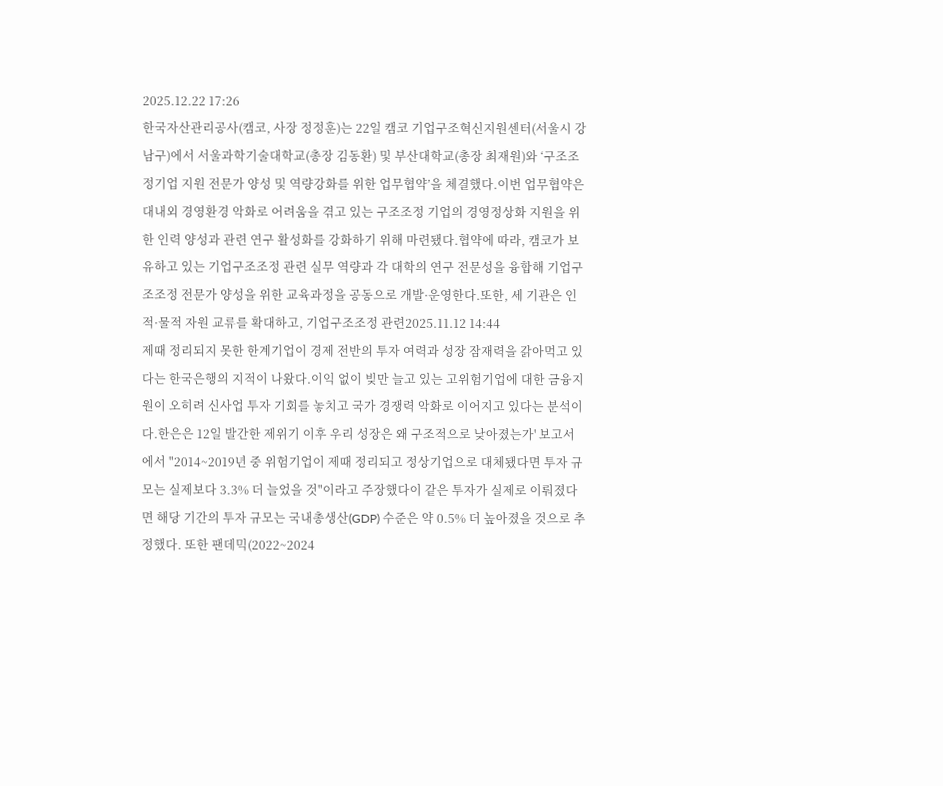2025.12.22 17:26
한국자산관리공사(캠코, 사장 정정훈)는 22일 캠코 기업구조혁신지원센터(서울시 강남구)에서 서울과학기술대학교(총장 김동환) 및 부산대학교(총장 최재원)와 ‘구조조정기업 지원 전문가 양성 및 역량강화를 위한 업무협약’을 체결했다.이번 업무협약은 대내외 경영환경 악화로 어려움을 겪고 있는 구조조정 기업의 경영정상화 지원을 위한 인력 양성과 관련 연구 활성화를 강화하기 위해 마련됐다.협약에 따라, 캠코가 보유하고 있는 기업구조조정 관련 실무 역량과 각 대학의 연구 전문성을 융합해 기업구조조정 전문가 양성을 위한 교육과정을 공동으로 개발·운영한다.또한, 세 기관은 인적·물적 자원 교류를 확대하고, 기업구조조정 관련2025.11.12 14:44
제때 정리되지 못한 한계기업이 경제 전반의 투자 여력과 성장 잠재력을 갉아먹고 있다는 한국은행의 지적이 나왔다.이익 없이 빚만 늘고 있는 고위험기업에 대한 금융지원이 오히려 신사업 투자 기회를 놓치고 국가 경쟁력 악화로 이어지고 있다는 분석이다.한은은 12일 발간한 제위기 이후 우리 성장은 왜 구조적으로 낮아졌는가' 보고서에서 "2014~2019년 중 위험기업이 제때 정리되고 정상기업으로 대체됐다면 투자 규모는 실제보다 3.3% 더 늘었을 것"이라고 주장했다이 같은 투자가 실제로 이뤄졌다면 해당 기간의 투자 규모는 국내총생산(GDP) 수준은 약 0.5% 더 높아졌을 것으로 추정했다. 또한 팬데믹(2022~2024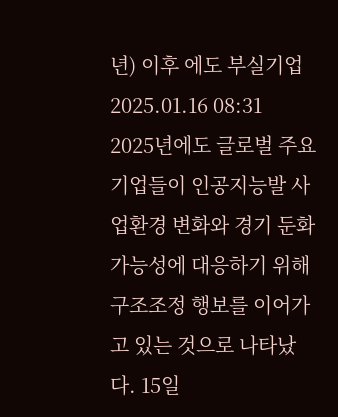년) 이후 에도 부실기업2025.01.16 08:31
2025년에도 글로벌 주요 기업들이 인공지능발 사업환경 변화와 경기 둔화 가능성에 대응하기 위해 구조조정 행보를 이어가고 있는 것으로 나타났다. 15일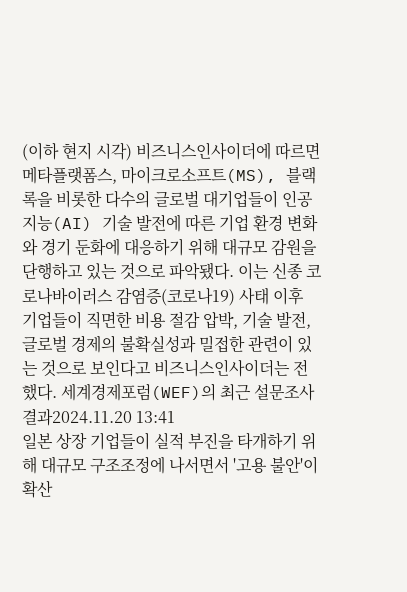(이하 현지 시각) 비즈니스인사이더에 따르면 메타플랫폼스, 마이크로소프트(MS), 블랙록을 비롯한 다수의 글로벌 대기업들이 인공지능(AI) 기술 발전에 따른 기업 환경 변화와 경기 둔화에 대응하기 위해 대규모 감원을 단행하고 있는 것으로 파악됐다. 이는 신종 코로나바이러스 감염증(코로나19) 사태 이후 기업들이 직면한 비용 절감 압박, 기술 발전, 글로벌 경제의 불확실성과 밀접한 관련이 있는 것으로 보인다고 비즈니스인사이더는 전했다. 세계경제포럼(WEF)의 최근 설문조사 결과2024.11.20 13:41
일본 상장 기업들이 실적 부진을 타개하기 위해 대규모 구조조정에 나서면서 '고용 불안'이 확산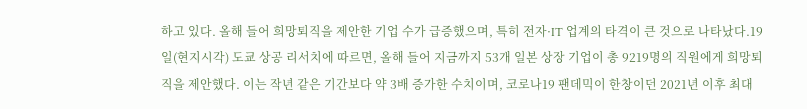하고 있다. 올해 들어 희망퇴직을 제안한 기업 수가 급증했으며, 특히 전자·IT 업계의 타격이 큰 것으로 나타났다.19일(현지시각) 도쿄 상공 리서치에 따르면, 올해 들어 지금까지 53개 일본 상장 기업이 총 9219명의 직원에게 희망퇴직을 제안했다. 이는 작년 같은 기간보다 약 3배 증가한 수치이며, 코로나19 팬데믹이 한창이던 2021년 이후 최대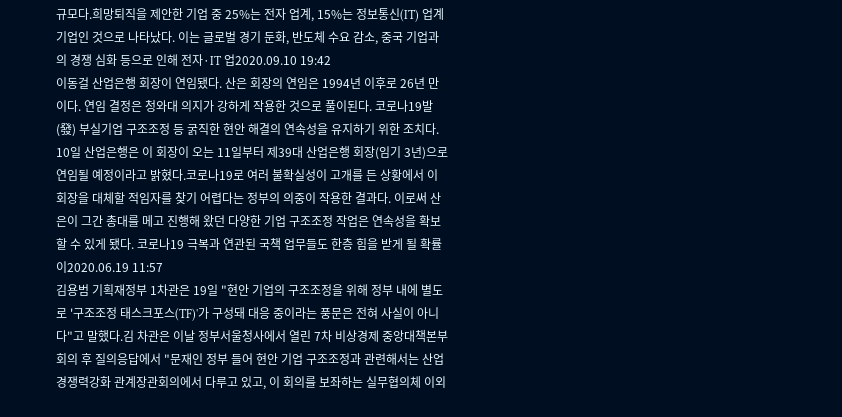규모다.희망퇴직을 제안한 기업 중 25%는 전자 업계, 15%는 정보통신(IT) 업계 기업인 것으로 나타났다. 이는 글로벌 경기 둔화, 반도체 수요 감소, 중국 기업과의 경쟁 심화 등으로 인해 전자·IT 업2020.09.10 19:42
이동걸 산업은행 회장이 연임됐다. 산은 회장의 연임은 1994년 이후로 26년 만이다. 연임 결정은 청와대 의지가 강하게 작용한 것으로 풀이된다. 코로나19발(發) 부실기업 구조조정 등 굵직한 현안 해결의 연속성을 유지하기 위한 조치다. 10일 산업은행은 이 회장이 오는 11일부터 제39대 산업은행 회장(임기 3년)으로 연임될 예정이라고 밝혔다.코로나19로 여러 불확실성이 고개를 든 상황에서 이 회장을 대체할 적임자를 찾기 어렵다는 정부의 의중이 작용한 결과다. 이로써 산은이 그간 총대를 메고 진행해 왔던 다양한 기업 구조조정 작업은 연속성을 확보할 수 있게 됐다. 코로나19 극복과 연관된 국책 업무들도 한층 힘을 받게 될 확률이2020.06.19 11:57
김용범 기획재정부 1차관은 19일 "현안 기업의 구조조정을 위해 정부 내에 별도로 '구조조정 태스크포스(TF)'가 구성돼 대응 중이라는 풍문은 전혀 사실이 아니다"고 말했다.김 차관은 이날 정부서울청사에서 열린 7차 비상경제 중앙대책본부회의 후 질의응답에서 "문재인 정부 들어 현안 기업 구조조정과 관련해서는 산업경쟁력강화 관계장관회의에서 다루고 있고, 이 회의를 보좌하는 실무협의체 이외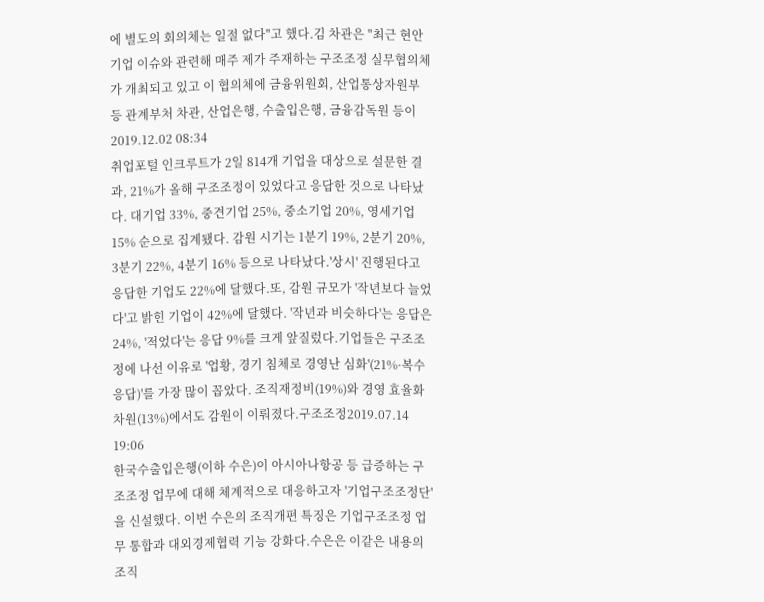에 별도의 회의체는 일절 없다"고 했다.김 차관은 "최근 현안기업 이슈와 관련해 매주 제가 주재하는 구조조정 실무협의체가 개최되고 있고 이 협의체에 금융위원회, 산업통상자원부 등 관계부처 차관, 산업은행, 수출입은행, 금융감독원 등이2019.12.02 08:34
취업포털 인크루트가 2일 814개 기업을 대상으로 설문한 결과, 21%가 올해 구조조정이 있었다고 응답한 것으로 나타났다. 대기업 33%, 중견기업 25%, 중소기업 20%, 영세기업 15% 순으로 집계됐다. 감원 시기는 1분기 19%, 2분기 20%, 3분기 22%, 4분기 16% 등으로 나타났다.'상시' 진행된다고 응답한 기업도 22%에 달했다.또, 감원 규모가 '작년보다 늘었다'고 밝힌 기업이 42%에 달했다. '작년과 비슷하다'는 응답은 24%, '적었다'는 응답 9%를 크게 앞질렀다.기업들은 구조조정에 나선 이유로 '업황, 경기 침체로 경영난 심화'(21%·복수응답)'를 가장 많이 꼽았다. 조직재정비(19%)와 경영 효율화 차원(13%)에서도 감원이 이뤄졌다.구조조정2019.07.14 19:06
한국수출입은행(이하 수은)이 아시아나항공 등 급증하는 구조조정 업무에 대해 체계적으로 대응하고자 '기업구조조정단'을 신설했다. 이번 수은의 조직개편 특징은 기업구조조정 업무 통합과 대외경제협력 기능 강화다.수은은 이같은 내용의 조직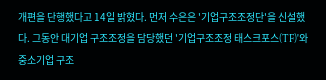개편을 단행했다고 14일 밝혔다. 먼저 수은은 '기업구조조정단'을 신설했다. 그동안 대기업 구조조정을 담당했던 '기업구조조정 태스크포스(TF)'와 중소기업 구조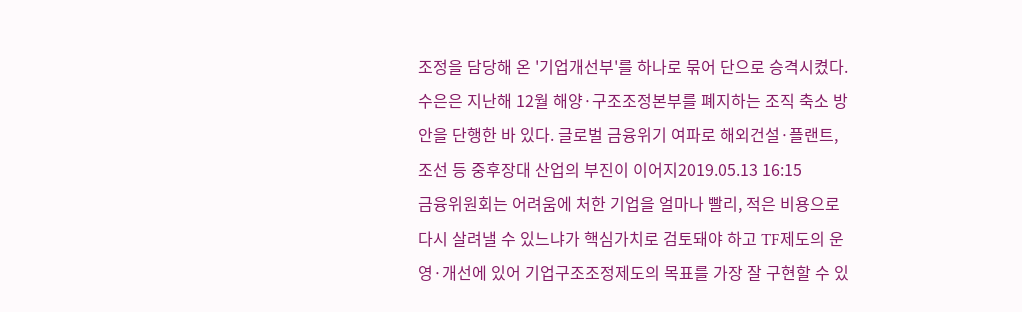조정을 담당해 온 '기업개선부'를 하나로 묶어 단으로 승격시켰다.수은은 지난해 12월 해양·구조조정본부를 폐지하는 조직 축소 방안을 단행한 바 있다. 글로벌 금융위기 여파로 해외건설·플랜트, 조선 등 중후장대 산업의 부진이 이어지2019.05.13 16:15
금융위원회는 어려움에 처한 기업을 얼마나 빨리, 적은 비용으로 다시 살려낼 수 있느냐가 핵심가치로 검토돼야 하고 TF제도의 운영·개선에 있어 기업구조조정제도의 목표를 가장 잘 구현할 수 있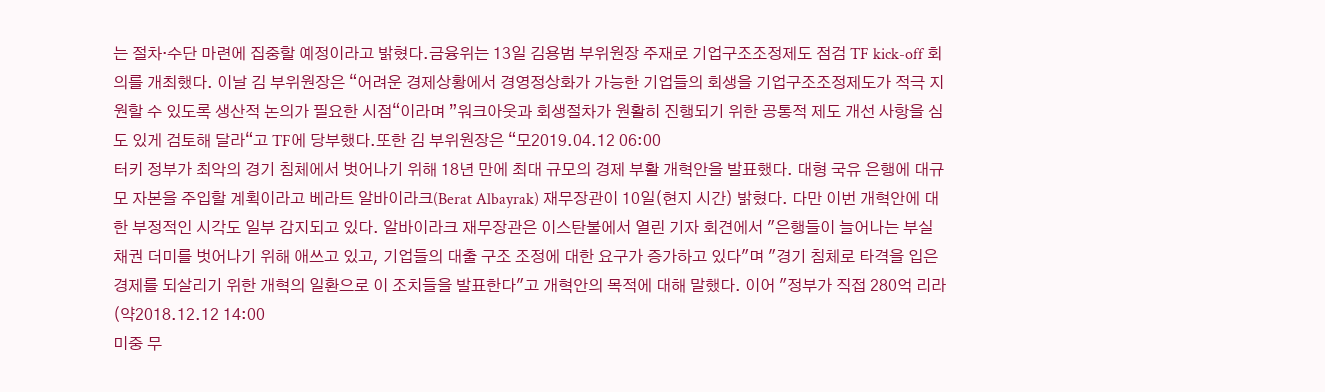는 절차·수단 마련에 집중할 예정이라고 밝혔다.금융위는 13일 김용범 부위원장 주재로 기업구조조정제도 점검 TF kick-off 회의를 개최했다. 이날 김 부위원장은 “어려운 경제상황에서 경영정상화가 가능한 기업들의 회생을 기업구조조정제도가 적극 지원할 수 있도록 생산적 논의가 필요한 시점“이라며 ”워크아웃과 회생절차가 원활히 진행되기 위한 공통적 제도 개선 사항을 심도 있게 검토해 달라“고 TF에 당부했다.또한 김 부위원장은 “모2019.04.12 06:00
터키 정부가 최악의 경기 침체에서 벗어나기 위해 18년 만에 최대 규모의 경제 부활 개혁안을 발표했다. 대형 국유 은행에 대규모 자본을 주입할 계획이라고 베라트 알바이라크(Berat Albayrak) 재무장관이 10일(현지 시간) 밝혔다. 다만 이번 개혁안에 대한 부정적인 시각도 일부 감지되고 있다. 알바이라크 재무장관은 이스탄불에서 열린 기자 회견에서 "은행들이 늘어나는 부실채권 더미를 벗어나기 위해 애쓰고 있고, 기업들의 대출 구조 조정에 대한 요구가 증가하고 있다"며 "경기 침체로 타격을 입은 경제를 되살리기 위한 개혁의 일환으로 이 조치들을 발표한다"고 개혁안의 목적에 대해 말했다. 이어 "정부가 직접 280억 리라(약2018.12.12 14:00
미중 무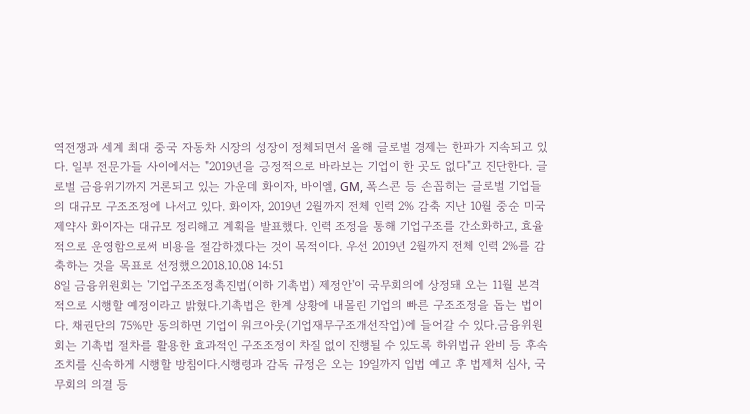역전쟁과 세계 최대 중국 자동차 시장의 성장이 정체되면서 올해 글로벌 경제는 한파가 지속되고 있다. 일부 전문가들 사이에서는 "2019년을 긍정적으로 바라보는 기업이 한 곳도 없다"고 진단한다. 글로벌 금융위기까지 거론되고 있는 가운데 화이자, 바이엘, GM, 폭스콘 등 손꼽히는 글로벌 기업들의 대규모 구조조정에 나서고 있다. 화이자, 2019년 2월까지 전체 인력 2% 감축 지난 10월 중순 미국 제약사 화이자는 대규모 정리해고 계획을 발표했다. 인력 조정을 통해 기업구조를 간소화하고, 효율적으로 운영함으로써 비용을 절감하겠다는 것이 목적이다. 우선 2019년 2월까지 전체 인력 2%를 감축하는 것을 목표로 선정했으2018.10.08 14:51
8일 금융위원회는 '기업구조조정촉진법(이하 기촉법) 제정안'이 국무회의에 상정돼 오는 11월 본격적으로 시행할 예정이라고 밝혔다.기촉법은 한계 상황에 내몰린 기업의 빠른 구조조정을 돕는 법이다. 채권단의 75%만 동의하면 기업이 워크아웃(기업재무구조개선작업)에 들어갈 수 있다.금융위원회는 기촉법 절차를 활용한 효과적인 구조조정이 차질 없이 진행될 수 있도록 하위법규 완비 등 후속 조치를 신속하게 시행할 방침이다.시행령과 감독 규정은 오는 19일까지 입법 예고 후 법제처 심사, 국무회의 의결 등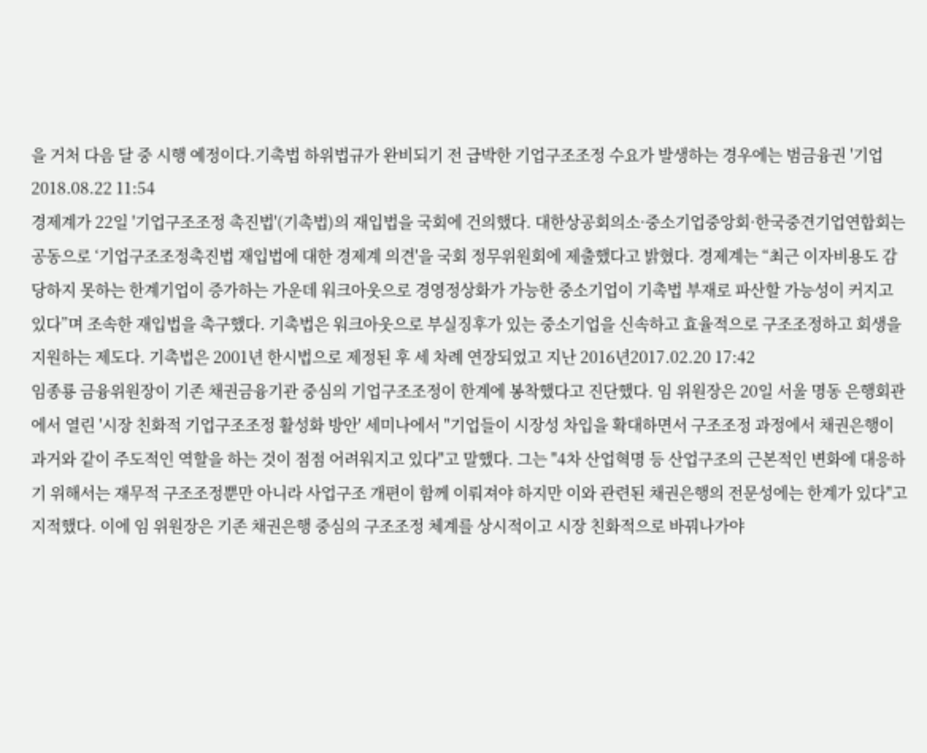을 거처 다음 달 중 시행 예정이다.기촉법 하위법규가 완비되기 전 급박한 기업구조조정 수요가 발생하는 경우에는 범금융권 '기업2018.08.22 11:54
경제계가 22일 '기업구조조정 촉진법'(기촉법)의 재입법을 국회에 건의했다. 대한상공회의소·중소기업중앙회·한국중견기업연합회는 공동으로 ‘기업구조조정촉진법 재입법에 대한 경제계 의견'을 국회 정무위원회에 제출했다고 밝혔다. 경제계는 “최근 이자비용도 감당하지 못하는 한계기업이 증가하는 가운데 워크아웃으로 경영정상화가 가능한 중소기업이 기촉법 부재로 파산할 가능성이 커지고 있다”며 조속한 재입법을 촉구했다. 기촉법은 워크아웃으로 부실징후가 있는 중소기업을 신속하고 효율적으로 구조조정하고 회생을 지원하는 제도다. 기촉법은 2001년 한시법으로 제정된 후 세 차례 연장되었고 지난 2016년2017.02.20 17:42
임종룡 금융위원장이 기존 채권금융기관 중심의 기업구조조정이 한계에 봉착했다고 진단했다. 임 위원장은 20일 서울 명동 은행회관에서 열린 '시장 친화적 기업구조조정 활성화 방안' 세미나에서 "기업들이 시장성 차입을 확대하면서 구조조정 과정에서 채권은행이 과거와 같이 주도적인 역할을 하는 것이 점점 어려워지고 있다"고 말했다. 그는 "4차 산업혁명 등 산업구조의 근본적인 변화에 대응하기 위해서는 재무적 구조조정뿐만 아니라 사업구조 개편이 함께 이뤄져야 하지만 이와 관련된 채권은행의 전문성에는 한계가 있다"고 지적했다. 이에 임 위원장은 기존 채권은행 중심의 구조조정 체계를 상시적이고 시장 친화적으로 바꿔나가야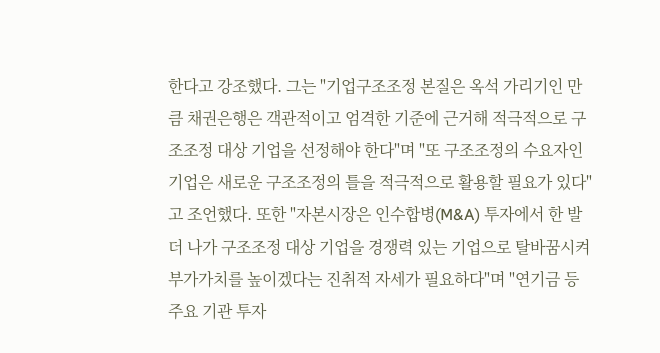한다고 강조했다. 그는 "기업구조조정 본질은 옥석 가리기인 만큼 채권은행은 객관적이고 엄격한 기준에 근거해 적극적으로 구조조정 대상 기업을 선정해야 한다"며 "또 구조조정의 수요자인 기업은 새로운 구조조정의 틀을 적극적으로 활용할 필요가 있다"고 조언했다. 또한 "자본시장은 인수합병(M&A) 투자에서 한 발 더 나가 구조조정 대상 기업을 경쟁력 있는 기업으로 탈바꿈시켜 부가가치를 높이겠다는 진취적 자세가 필요하다"며 "연기금 등 주요 기관 투자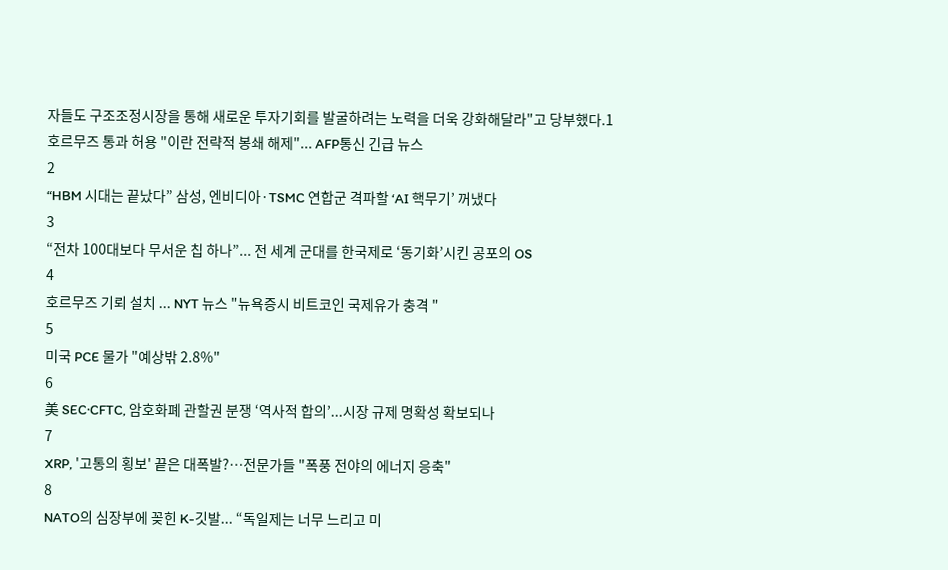자들도 구조조정시장을 통해 새로운 투자기회를 발굴하려는 노력을 더욱 강화해달라"고 당부했다.1
호르무즈 통과 허용 "이란 전략적 봉쇄 해제"... AFP통신 긴급 뉴스
2
“HBM 시대는 끝났다” 삼성, 엔비디아·TSMC 연합군 격파할 ‘AI 핵무기’ 꺼냈다
3
“전차 100대보다 무서운 칩 하나”... 전 세계 군대를 한국제로 ‘동기화’시킨 공포의 OS
4
호르무즈 기뢰 설치 ... NYT 뉴스 "뉴욕증시 비트코인 국제유가 충격 "
5
미국 PCE 물가 "예상밖 2.8%"
6
美 SEC·CFTC, 암호화폐 관할권 분쟁 ‘역사적 합의’...시장 규제 명확성 확보되나
7
XRP, '고통의 횡보' 끝은 대폭발?…전문가들 "폭풍 전야의 에너지 응축"
8
NATO의 심장부에 꽂힌 K-깃발... “독일제는 너무 느리고 미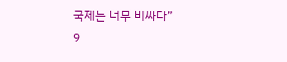국제는 너무 비싸다”
9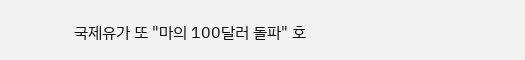국제유가 또 "마의 100달러 돌파" 호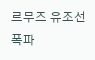르무즈 유조선 폭파